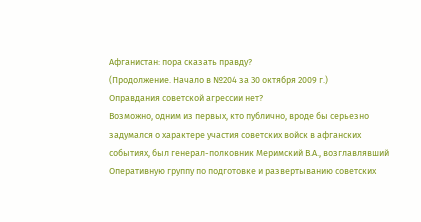Афганистан: пора сказать правду?
(Продолжение. Начало в №204 за 30 октября 2009 г.)
Оправдания советской агрессии нет?
Возможно, одним из первых, кто публично, вроде бы серьезно задумался о характере участия советских войск в афганских событиях, был генерал-полковник Меримский В.А., возглавлявший Оперативную группу по подготовке и развертыванию советских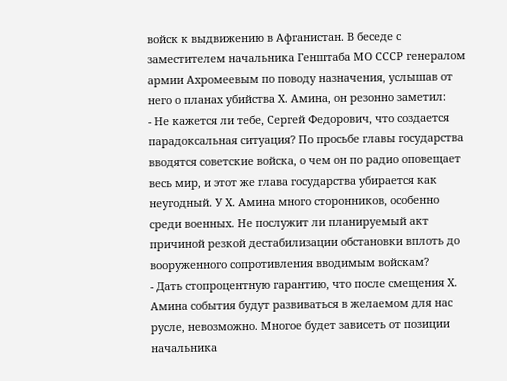войск к выдвижению в Афганистан. В беседе с заместителем начальника Генштаба МО СССР генералом армии Ахромеевым по поводу назначения, услышав от него о планах убийства Х. Амина, он резонно заметил:
- Не кажется ли тебе, Сергей Федорович, что создается парадоксальная ситуация? По просьбе главы государства вводятся советские войска, о чем он по радио оповещает весь мир, и этот же глава государства убирается как неугодный. У Х. Амина много сторонников, особенно среди военных. Не послужит ли планируемый акт причиной резкой дестабилизации обстановки вплоть до вооруженного сопротивления вводимым войскам?
- Дать стопроцентную гарантию, что после смещения Х. Амина события будут развиваться в желаемом для нас русле, невозможно. Многое будет зависеть от позиции начальника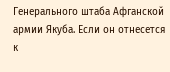Генерального штаба Афганской армии Якуба. Если он отнесется к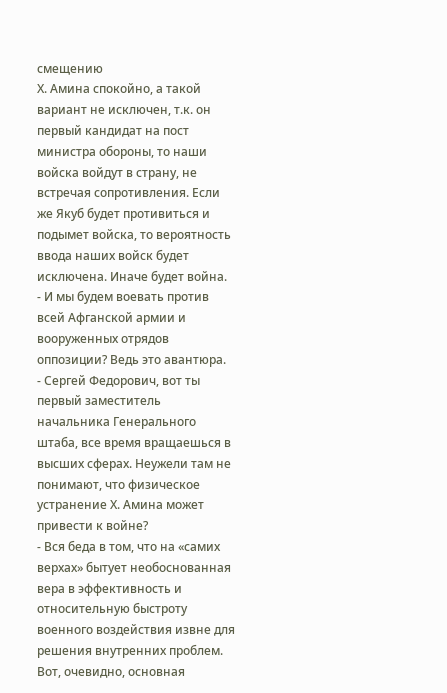смещению
Х. Амина спокойно, а такой вариант не исключен, т.к. он первый кандидат на пост министра обороны, то наши войска войдут в страну, не встречая сопротивления. Если же Якуб будет противиться и подымет войска, то вероятность ввода наших войск будет исключена. Иначе будет война.
- И мы будем воевать против всей Афганской армии и вооруженных отрядов оппозиции? Ведь это авантюра.
- Сергей Федорович, вот ты первый заместитель начальника Генерального штаба, все время вращаешься в высших сферах. Неужели там не понимают, что физическое устранение Х. Амина может привести к войне?
- Вся беда в том, что на «самих верхах» бытует необоснованная вера в эффективность и относительную быстроту военного воздействия извне для решения внутренних проблем.
Вот, очевидно, основная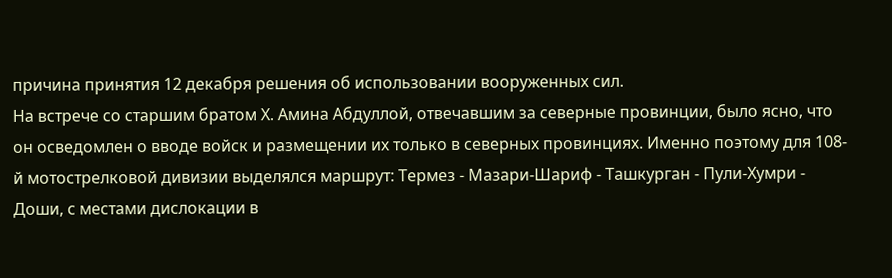причина принятия 12 декабря решения об использовании вооруженных сил.
На встрече со старшим братом Х. Амина Абдуллой, отвечавшим за северные провинции, было ясно, что он осведомлен о вводе войск и размещении их только в северных провинциях. Именно поэтому для 108-й мотострелковой дивизии выделялся маршрут: Термез - Мазари-Шариф - Ташкурган - Пули-Хумри - Доши, с местами дислокации в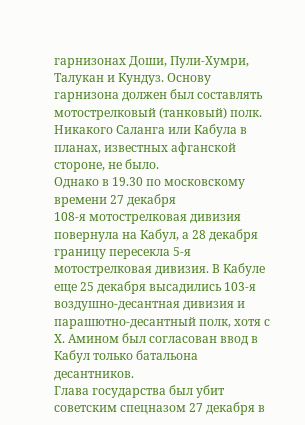гарнизонах Доши, Пули-Хумри, Талукан и Кундуз. Основу гарнизона должен был составлять мотострелковый (танковый) полк. Никакого Саланга или Кабула в планах, известных афганской стороне, не было.
Однако в 19.30 по московскому времени 27 декабря
108-я мотострелковая дивизия повернула на Кабул, а 28 декабря границу пересекла 5-я мотострелковая дивизия. В Кабуле еще 25 декабря высадились 103-я воздушно-десантная дивизия и парашютно-десантный полк, хотя с
Х. Амином был согласован ввод в Кабул только батальона десантников.
Глава государства был убит советским спецназом 27 декабря в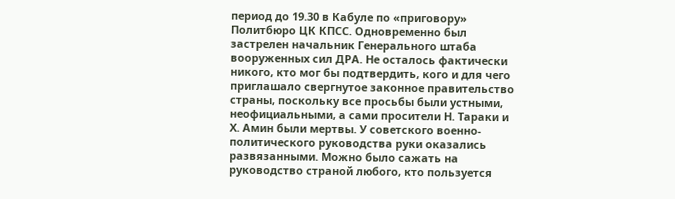период до 19.30 в Кабуле по «приговору» Политбюро ЦК КПСС. Одновременно был застрелен начальник Генерального штаба вооруженных сил ДРА. Не осталось фактически никого, кто мог бы подтвердить, кого и для чего приглашало свергнутое законное правительство страны, поскольку все просьбы были устными, неофициальными, а сами просители Н. Тараки и Х. Амин были мертвы. У советского военно-политического руководства руки оказались развязанными. Можно было сажать на руководство страной любого, кто пользуется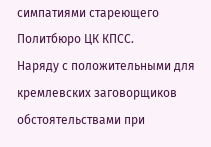симпатиями стареющего Политбюро ЦК КПСС.
Наряду с положительными для кремлевских заговорщиков обстоятельствами при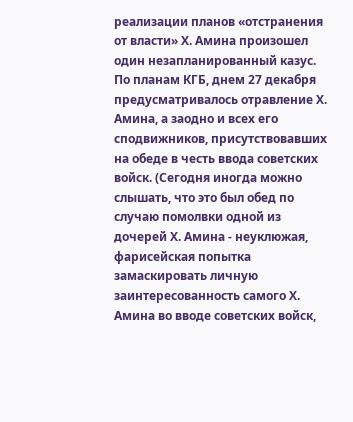реализации планов «отстранения от власти» Х. Амина произошел один незапланированный казус. По планам КГБ, днем 27 декабря предусматривалось отравление Х. Амина, а заодно и всех его сподвижников, присутствовавших на обеде в честь ввода советских войск. (Сегодня иногда можно слышать, что это был обед по случаю помолвки одной из дочерей Х. Амина - неуклюжая, фарисейская попытка замаскировать личную заинтересованность самого Х. Амина во вводе советских войск,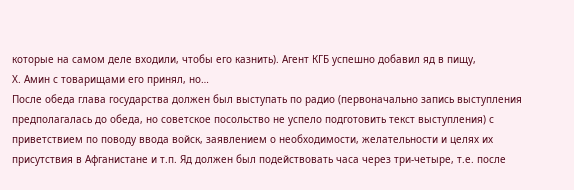которые на самом деле входили, чтобы его казнить). Агент КГБ успешно добавил яд в пищу,
Х. Амин с товарищами его принял, но…
После обеда глава государства должен был выступать по радио (первоначально запись выступления предполагалась до обеда, но советское посольство не успело подготовить текст выступления) с приветствием по поводу ввода войск, заявлением о необходимости, желательности и целях их присутствия в Афганистане и т.п. Яд должен был подействовать часа через три-четыре, т.е. после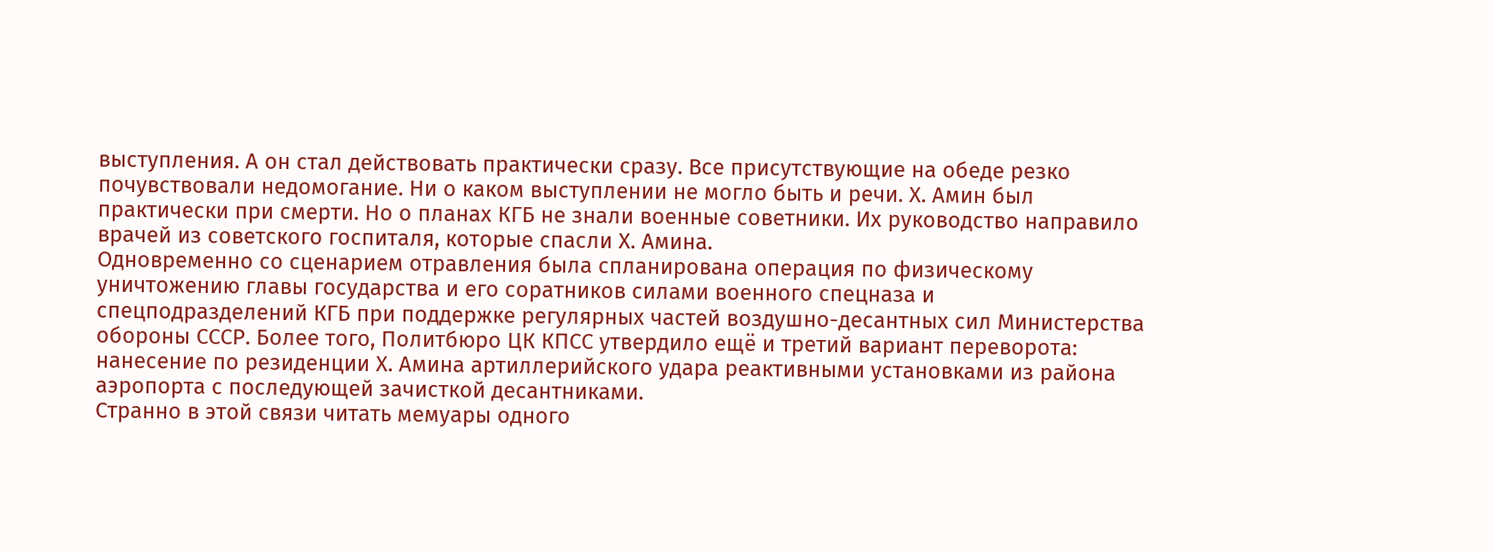выступления. А он стал действовать практически сразу. Все присутствующие на обеде резко почувствовали недомогание. Ни о каком выступлении не могло быть и речи. Х. Амин был практически при смерти. Но о планах КГБ не знали военные советники. Их руководство направило врачей из советского госпиталя, которые спасли Х. Амина.
Одновременно со сценарием отравления была спланирована операция по физическому уничтожению главы государства и его соратников силами военного спецназа и спецподразделений КГБ при поддержке регулярных частей воздушно-десантных сил Министерства обороны СССР. Более того, Политбюро ЦК КПСС утвердило ещё и третий вариант переворота: нанесение по резиденции Х. Амина артиллерийского удара реактивными установками из района аэропорта с последующей зачисткой десантниками.
Странно в этой связи читать мемуары одного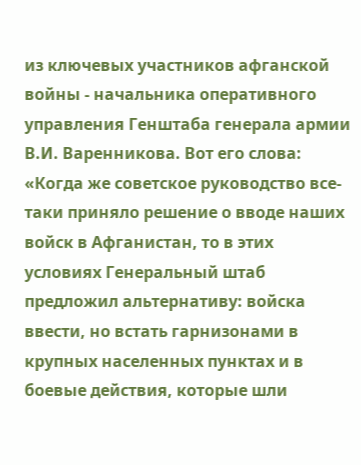из ключевых участников афганской войны - начальника оперативного управления Генштаба генерала армии В.И. Варенникова. Вот его слова: «Когда же советское руководство все-таки приняло решение о вводе наших войск в Афганистан, то в этих условиях Генеральный штаб предложил альтернативу: войска ввести, но встать гарнизонами в крупных населенных пунктах и в боевые действия, которые шли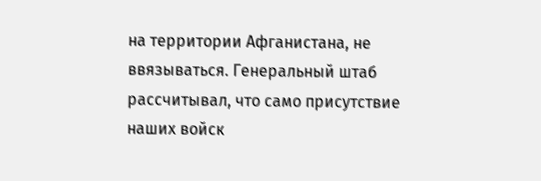на территории Афганистана, не ввязываться. Генеральный штаб рассчитывал, что само присутствие наших войск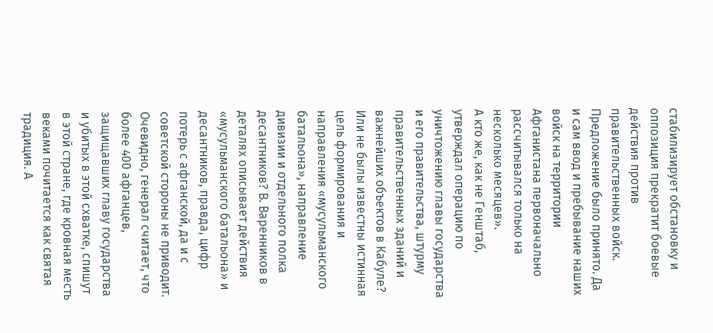стабилизирует обстановку и оппозиция прекратит боевые действия против правительственных войск. Предложение было принято. Да и сам ввод и пребывание наших войск на территории Афганистана первоначально рассчитывался только на несколько месяцев».
А кто же, как не Генштаб, утверждал операцию по уничтожению главы государства и его правительства, штурму правительственных зданий и важнейших объектов в Кабуле? Или не былы известны истинная цель формирования и направления «мусульманского батальона», направление дивизии и отдельного полка десантников? В. Варенников в деталях описывает действия «мусульманского батальона» и десантников, правда, цифр потерь с афганской, да и с советской стороны не приводит. Очевидно, генерал считает, что более 400 афганцев, защищавших главу государства и убитых в этой схватке, спишут в этой стране, где кровная месть веками почитается как святая традиция. А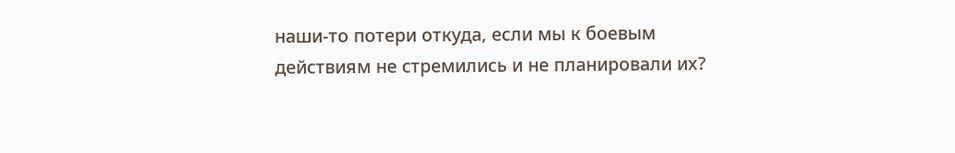наши-то потери откуда, если мы к боевым действиям не стремились и не планировали их?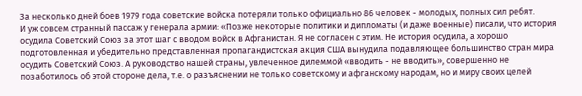За несколько дней боев 1979 года советские войска потеряли только официально 86 человек - молодых, полных сил ребят.
И уж совсем странный пассаж у генерала армии: «Позже некоторые политики и дипломаты (и даже военные) писали, что история осудила Советский Союз за этот шаг с вводом войск в Афганистан. Я не согласен с этим. Не история осудила, а хорошо подготовленная и убедительно представленная пропагандистская акция США вынудила подавляющее большинство стран мира осудить Советский Союз. А руководство нашей страны, увлеченное дилеммой «вводить - не вводить», совершенно не позаботилось об этой стороне дела, т.е. о разъяснении не только советскому и афганскому народам, но и миру своих целей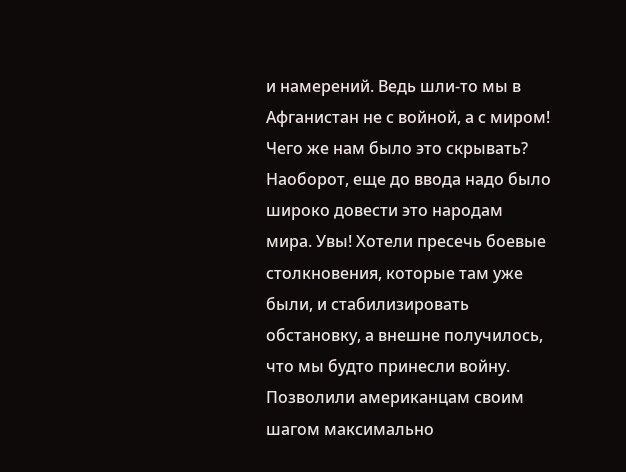и намерений. Ведь шли-то мы в Афганистан не с войной, а с миром! Чего же нам было это скрывать? Наоборот, еще до ввода надо было широко довести это народам мира. Увы! Хотели пресечь боевые столкновения, которые там уже были, и стабилизировать обстановку, а внешне получилось, что мы будто принесли войну. Позволили американцам своим шагом максимально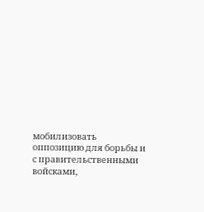мобилизовать оппозицию для борьбы и с правительственными войсками,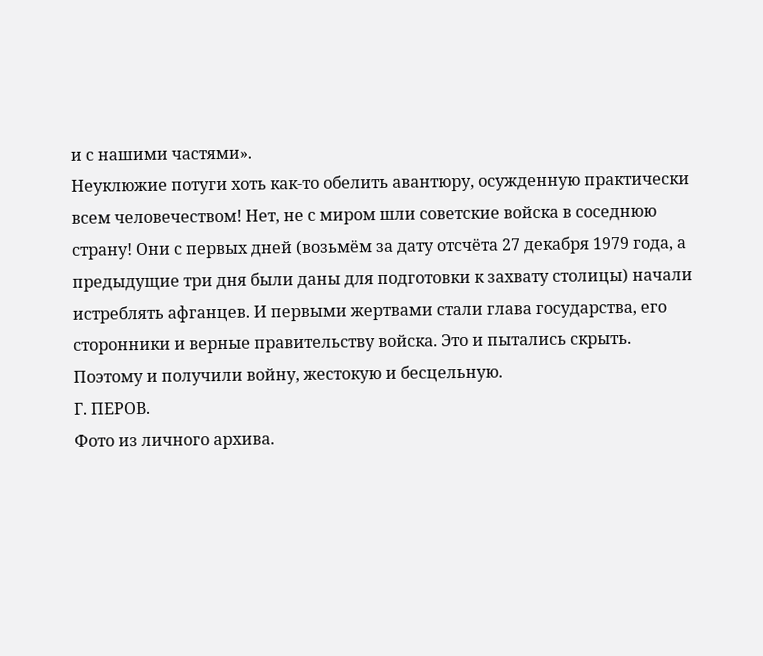и с нашими частями».
Неуклюжие потуги хоть как-то обелить авантюру, осужденную практически всем человечеством! Нет, не с миром шли советские войска в соседнюю страну! Они с первых дней (возьмём за дату отсчёта 27 декабря 1979 года, а предыдущие три дня были даны для подготовки к захвату столицы) начали истреблять афганцев. И первыми жертвами стали глава государства, его сторонники и верные правительству войска. Это и пытались скрыть. Поэтому и получили войну, жестокую и бесцельную.
Г. ПЕРОВ.
Фото из личного архива.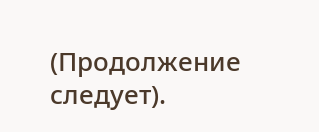(Продолжение следует).